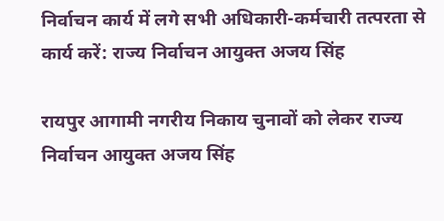निर्वाचन कार्य में लगे सभी अधिकारी-कर्मचारी तत्परता से कार्य करें: राज्य निर्वाचन आयुक्त अजय सिंह

रायपुर आगामी नगरीय निकाय चुनावों को लेकर राज्य निर्वाचन आयुक्त अजय सिंह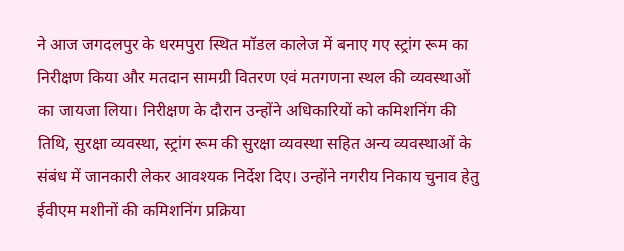ने आज जगदलपुर के धरमपुरा स्थित मॉडल कालेज में बनाए गए स्ट्रांग रूम का निरीक्षण किया और मतदान सामग्री वितरण एवं मतगणना स्थल की व्यवस्थाओं का जायजा लिया। निरीक्षण के दौरान उन्होंने अधिकारियों को कमिशनिंग की तिथि, सुरक्षा व्यवस्था, स्ट्रांग रूम की सुरक्षा व्यवस्था सहित अन्य व्यवस्थाओं के संबंध में जानकारी लेकर आवश्यक निर्देश दिए। उन्होंने नगरीय निकाय चुनाव हेतु ईवीएम मशीनों की कमिशनिंग प्रक्रिया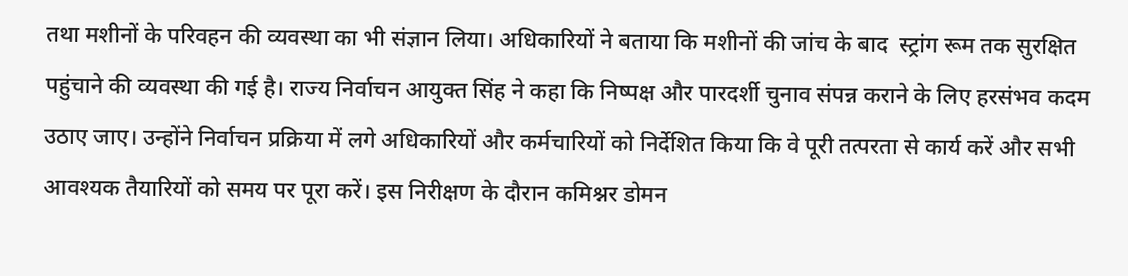तथा मशीनों के परिवहन की व्यवस्था का भी संज्ञान लिया। अधिकारियों ने बताया कि मशीनों की जांच के बाद  स्ट्रांग रूम तक सुरक्षित पहुंचाने की व्यवस्था की गई है। राज्य निर्वाचन आयुक्त सिंह ने कहा कि निष्पक्ष और पारदर्शी चुनाव संपन्न कराने के लिए हरसंभव कदम उठाए जाए। उन्होंने निर्वाचन प्रक्रिया में लगे अधिकारियों और कर्मचारियों को निर्देशित किया कि वे पूरी तत्परता से कार्य करें और सभी आवश्यक तैयारियों को समय पर पूरा करें। इस निरीक्षण के दौरान कमिश्नर डोमन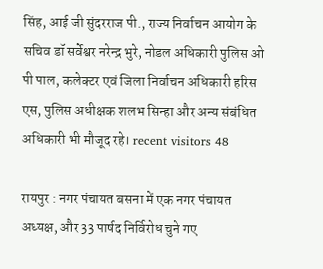सिंह, आई जी सुंदरराज पी., राज्य निर्वाचन आयोग के सचिव डॉ सर्वेश्वर नरेन्द्र भुरे, नोडल अधिकारी पुलिस ओ पी पाल, कलेक्टर एवं जिला निर्वाचन अधिकारी हरिस एस, पुलिस अधीक्षक शलभ सिन्हा और अन्य संबंधित अधिकारी भी मौजूद रहे। recent visitors 48

रायपुर : नगर पंचायत बसना में एक नगर पंचायत अध्यक्ष, और 33 पार्षद निर्विरोध चुने गए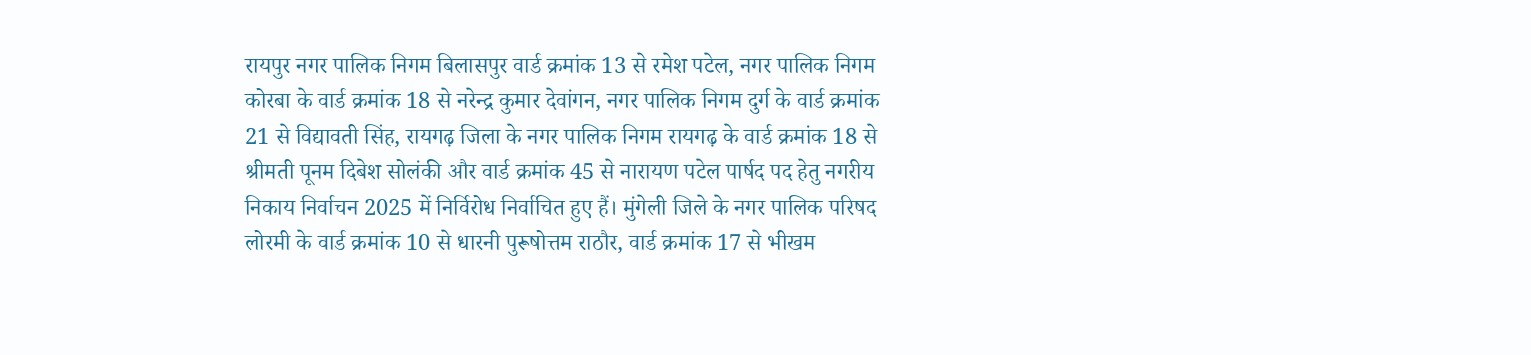रायपुर नगर पालिक निगम बिलासपुर वार्ड क्रमांक 13 से रमेश पटेल, नगर पालिक निगम कोरबा के वार्ड क्रमांक 18 से नरेन्द्र कुमार देवांगन, नगर पालिक निगम दुर्ग के वार्ड क्रमांक 21 से विद्यावती सिंह, रायगढ़ जिला के नगर पालिक निगम रायगढ़ के वार्ड क्रमांक 18 से श्रीमती पूनम दिबेश सोलंकी और वार्ड क्रमांक 45 से नारायण पटेल पार्षद पद हेतु नगरीय निकाय निर्वाचन 2025 में निर्विरोध निर्वाचित हुए हैं। मुंगेली जिले के नगर पालिक परिषद लोरमी के वार्ड क्रमांक 10 से धारनी पुरूषोत्तम राठौर, वार्ड क्रमांक 17 से भीखम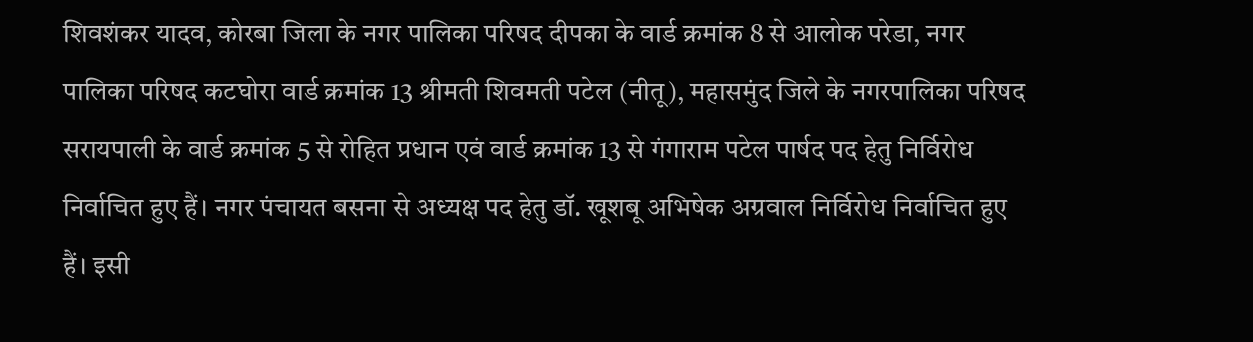शिवशंकर यादव, कोरबा जिला के नगर पालिका परिषद दीपका के वार्ड क्रमांक 8 से आलोक परेडा, नगर पालिका परिषद कटघोरा वार्ड क्रमांक 13 श्रीमती शिवमती पटेल (नीतू), महासमुंद जिले के नगरपालिका परिषद सरायपाली के वार्ड क्रमांक 5 से रोहित प्रधान एवं वार्ड क्रमांक 13 से गंगाराम पटेल पार्षद पद हेतु निर्विरोध निर्वाचित हुए हैं। नगर पंचायत बसना से अध्यक्ष पद हेतु डॉ. खूशबू अभिषेक अग्रवाल निर्विरोध निर्वाचित हुए हैं। इसी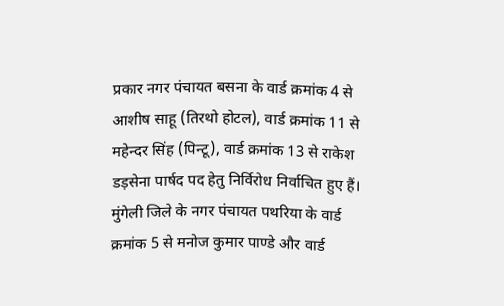प्रकार नगर पंचायत बसना के वार्ड क्रमांक 4 से आशीष साहू (तिरथो होटल), वार्ड क्रमांक 11 से महेन्दर सिंह (पिन्टू), वार्ड क्रमांक 13 से राकेश डड़सेना पार्षद पद हेतु निर्विरोध निर्वाचित हुए हैं। मुंगेली जिले के नगर पंचायत पथरिया के वार्ड क्रमांक 5 से मनोज कुमार पाण्डे और वार्ड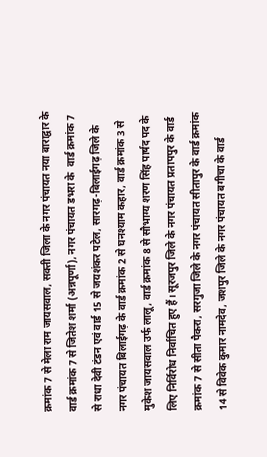क्रमांक 7 से मेला राम जायसवाल, सक्ती जिला के नगर पंचायत नया बाराद्वार के वार्ड क्रमांक 7 से जितेश शर्मा (अन्नपूर्णा), नगर पंचायत डभरा के  वार्ड क्रमांक 7 से राधा देवी टंडन एवं वार्ड 15 से जयशंकर पटेल, सारगढ़-बिलाईगढ़ जिले के नगर पंचायत बिलाईगढ़ के वार्ड क्रमांक 2 से घनश्याम कहार, वार्ड क्रमांक 3 से मुकेश जायसवाल उर्फ लालू, वार्ड क्रमांक 8 से सौभाग्य शरण सिंह पार्षद पद के लिए निर्विरोध निर्वाचित हुए हैं। सूरजपुर जिले के नगर पंचायत प्रतापपुर के वार्ड क्रमांक 7 से सीता पैकरा, सरगुजा जिले के नगर पंचायत सीतापुर के वार्ड क्रमांक 14 से विवेक कुमार नामदेव, जशपुर जिले के नगर पंचायत बगीचा के वार्ड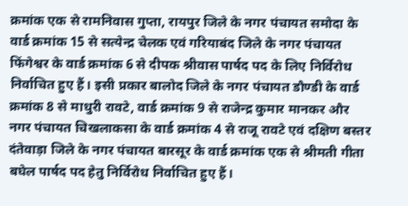क्रमांक एक से रामनिवास गुप्ता, रायपुर जिले के नगर पंचायत समोदा के वार्ड क्रमांक 15 से सत्येन्द्र चेलक एवं गरियाबंद जिले के नगर पंचायत फिंगेश्वर के वार्ड क्रमांक 6 से दीपक श्रीवास पार्षद पद के लिए निर्विरोध निर्वाचित हुए हैं। इसी प्रकार बालोद जिले के नगर पंचायत डौण्डी के वार्ड क्रमांक 8 से माधुरी रावटे, वार्ड क्रमांक 9 से राजेन्द्र कुमार मानकर और नगर पंचायत चिखलाकसा के वार्ड क्रमांक 4 से राजू रावटे एवं दक्षिण बस्तर दंतेवाड़ा जिले के नगर पंचायत बारसूर के वार्ड क्रमांक एक से श्रीमती गीता बघेल पार्षद पद हेतु निर्विरोध निर्वाचित हुए हैं।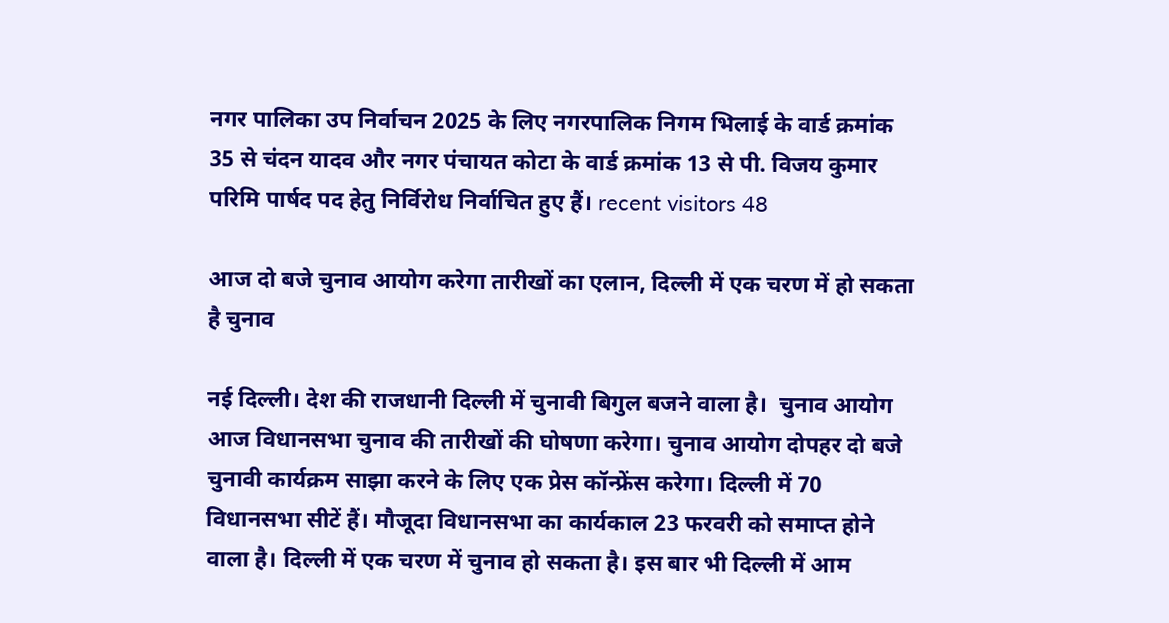नगर पालिका उप निर्वाचन 2025 के लिए नगरपालिक निगम भिलाई के वार्ड क्रमांक 35 से चंदन यादव और नगर पंचायत कोटा के वार्ड क्रमांक 13 से पी. विजय कुमार परिमि पार्षद पद हेतु निर्विरोध निर्वाचित हुए हैं। recent visitors 48

आज दो बजे चुनाव आयोग करेगा तारीखों का एलान, दिल्ली में एक चरण में हो सकता है चुनाव

नई दिल्ली। देश की राजधानी दिल्ली में चुनावी बिगुल बजने वाला है।  चुनाव आयोग आज विधानसभा चुनाव की तारीखों की घोषणा करेगा। चुनाव आयोग दोपहर दो बजे चुनावी कार्यक्रम साझा करने के लिए एक प्रेस कॉन्फ्रेंस करेगा। दिल्ली में 70 विधानसभा सीटें हैं। मौजूदा विधानसभा का कार्यकाल 23 फरवरी को समाप्त होने वाला है। दिल्ली में एक चरण में चुनाव हो सकता है। इस बार भी दिल्ली में आम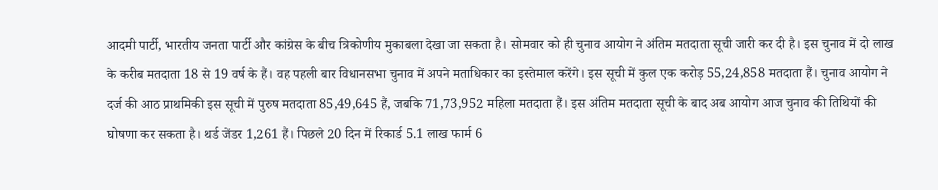आदमी पार्टी, भारतीय जनता पार्टी और कांग्रेस के बीच त्रिकोणीय मुकाबला देखा जा सकता है। सोमवार को ही चुनाव आयोग ने अंतिम मतदाता सूची जारी कर दी है। इस चुनाव में दो लाख के करीब मतदाता 18 से 19 वर्ष के हैं। वह पहली बार विधानसभा चुनाव में अपने मताधिकार का इस्तेमाल करेंगे। इस सूची में कुल एक करोड़ 55,24,858 मतदाता हैं। चुनाव आयोग ने दर्ज की आठ प्राथमिकी इस सूची में पुरुष मतदाता 85,49,645 हैं, जबकि 71,73,952 महिला मतदाता हैं। इस अंतिम मतदाता सूची के बाद अब आयोग आज चुनाव की तिथियों की घोषणा कर सकता है। थर्ड जेंडर 1,261 हैं। पिछले 20 दिन में रिकार्ड 5.1 लाख फार्म 6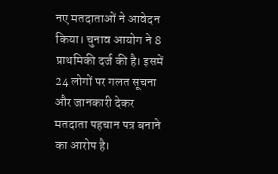नए मतदाताओं ने आवेदन किया। चुनाव आयोग ने 8 प्राथमिकी दर्ज की है। इसमें 24 लोगों पर गलत सूचना और जानकारी देकर मतदाता पहचान पत्र बनाने का आरोप है।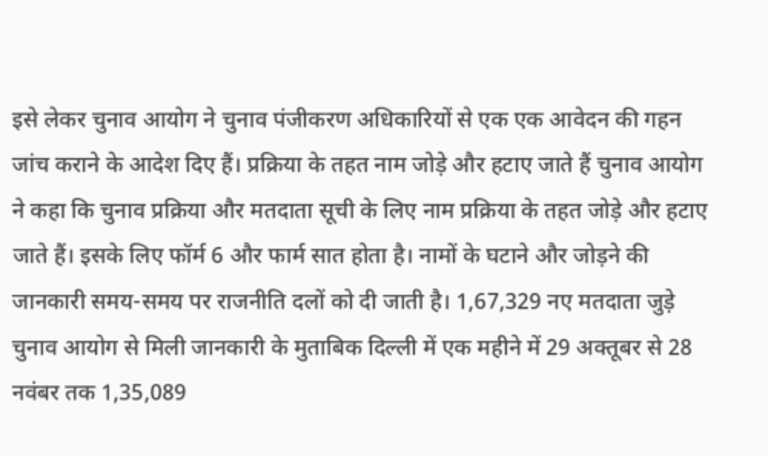इसे लेकर चुनाव आयोग ने चुनाव पंजीकरण अधिकारियों से एक एक आवेदन की गहन जांच कराने के आदेश दिए हैं। प्रक्रिया के तहत नाम जोड़े और हटाए जाते हैं चुनाव आयोग ने कहा कि चुनाव प्रक्रिया और मतदाता सूची के लिए नाम प्रक्रिया के तहत जोड़े और हटाए जाते हैं। इसके लिए फॉर्म 6 और फार्म सात होता है। नामों के घटाने और जोड़ने की जानकारी समय-समय पर राजनीति दलों को दी जाती है। 1,67,329 नए मतदाता जुड़े चुनाव आयोग से मिली जानकारी के मुताबिक दिल्ली में एक महीने में 29 अक्तूबर से 28 नवंबर तक 1,35,089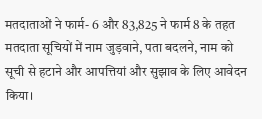मतदाताओं ने फार्म- 6 और 83,825 ने फार्म 8 के तहत मतदाता सूचियों में नाम जुड़वाने, पता बदलने, नाम को सूची से हटाने और आपत्तियां और सुझाव के लिए आवेदन किया।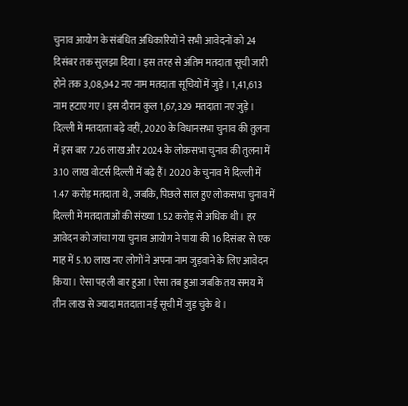चुनाव आयोग के संबंधित अधिकारियों ने सभी आवेदनों को 24 दिसंबर तक सुलझा दिया। इस तरह से अंतिम मतदाता सूची जारी होने तक 3,08,942 नए नाम मतदाता सूचियों में जुड़े। 1,41,613 नाम हटाए गए। इस दौरान कुल 1,67,329 मतदाता नए जुड़े। दिल्ली में मतदाता बढ़े वहीं, 2020 के विधानसभा चुनाव की तुलना में इस बार 7.26 लाख और 2024 के लोकसभा चुनाव की तुलना में 3.10 लाख वोटर्स दिल्ली में बढ़े हैं। 2020 के चुनाव में दिल्ली में 1.47 करोड़ मतदाता थे, जबकि, पिछले साल हुए लोकसभा चुनाव में दिल्ली में मतदाताओं की संख्या 1.52 करोड़ से अधिक थी। हर आवेदन को जांचा गया चुनाव आयोग ने पाया की 16 दिसंबर से एक माह में 5.10 लाख नए लोगों ने अपना नाम जुड़वाने के लिए आवेदन किया। ऐसा पहली बार हुआ। ऐसा तब हुआ जबकि तय समय में तीन लाख से ज्यादा मतदाता नई सूची में जुड़ चुके थे।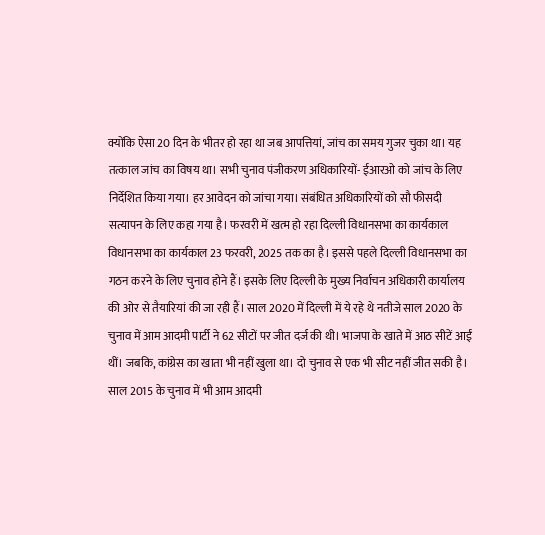क्योंकि ऐसा 20 दिन के भीतर हो रहा था जब आपत्तियां, जांच का समय गुजर चुका था। यह तत्काल जांच का विषय था। सभी चुनाव पंजीकरण अधिकारियों- ईआरओ को जांच के लिए निर्देशित किया गया। हर आवेदन को जांचा गया। संबंधित अधिकारियों को सौ फीसदी सत्यापन के लिए कहा गया है। फरवरी में खत्म हो रहा दिल्ली विधानसभा का कार्यकाल विधानसभा का कार्यकाल 23 फरवरी, 2025 तक का है। इससे पहले दिल्ली विधानसभा का गठन करने के लिए चुनाव होने हैं। इसके लिए दिल्ली के मुख्य निर्वाचन अधिकारी कार्यालय की ओर से तैयारियां की जा रही हैं। साल 2020 में दिल्ली में ये रहे थे नतीजे साल 2020 के चुनाव में आम आदमी पार्टी ने 62 सीटों पर जीत दर्ज की थी। भाजपा के खाते में आठ सीटें आईं थीं। जबकि, कांग्रेस का खाता भी नहीं खुला था। दो चुनाव से एक भी सीट नहीं जीत सकी है। साल 2015 के चुनाव में भी आम आदमी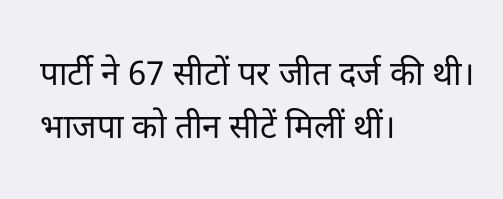पार्टी ने 67 सीटों पर जीत दर्ज की थी। भाजपा को तीन सीटें मिलीं थीं।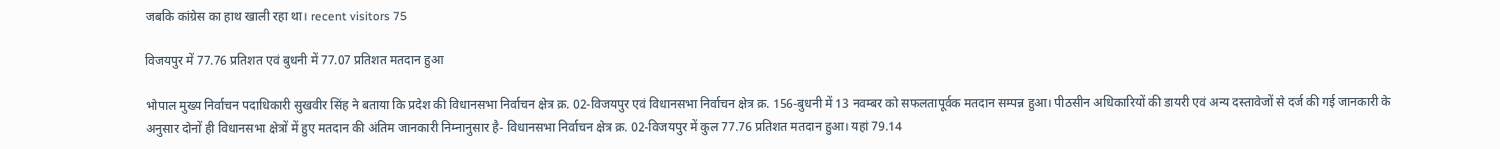जबकि कांग्रेस का हाथ खाली रहा था। recent visitors 75

विजयपुर में 77.76 प्रतिशत एवं बुधनी में 77.07 प्रतिशत मतदान हुआ

भोपाल मुख्य निर्वाचन पदाधिकारी सुखवीर सिंह ने बताया कि प्रदेश की विधानसभा निर्वाचन क्षेत्र क्र. 02-विजयपुर एवं विधानसभा निर्वाचन क्षेत्र क्र. 156-बुधनी में 13 नवम्बर को सफलतापूर्वक मतदान सम्पन्न हुआ। पीठसीन अधिकारियों की डायरी एवं अन्य दस्तावेजों से दर्ज की गई जानकारी के अनुसार दोनों ही विधानसभा क्षेत्रों में हुए मतदान की अंतिम जानकारी निम्नानुसार है- विधानसभा निर्वाचन क्षेत्र क्र. 02-विजयपुर में कुल 77.76 प्रतिशत मतदान हुआ। यहां 79.14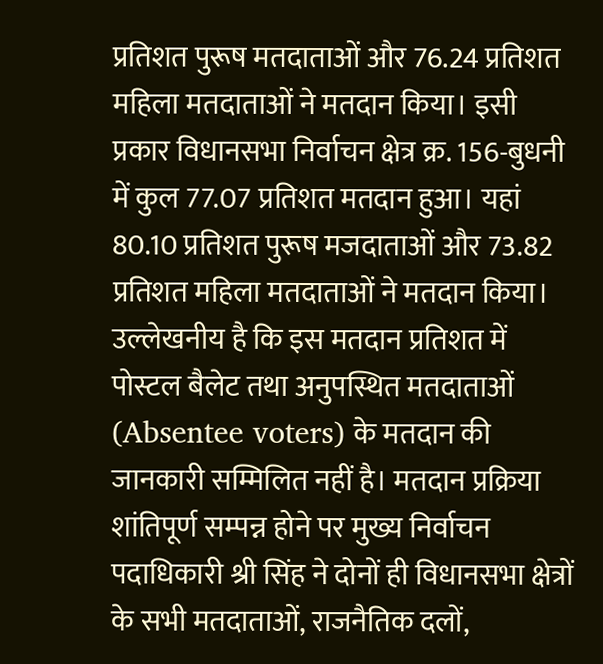प्रतिशत पुरूष मतदाताओं और 76.24 प्रतिशत महिला मतदाताओं ने मतदान किया। इसी प्रकार विधानसभा निर्वाचन क्षेत्र क्र. 156-बुधनी में कुल 77.07 प्रतिशत मतदान हुआ। यहां 80.10 प्रतिशत पुरूष मजदाताओं और 73.82 प्रतिशत महिला मतदाताओं ने मतदान किया। उल्लेखनीय है कि इस मतदान प्रतिशत में पोस्टल बैलेट तथा अनुपस्थित मतदाताओं (Absentee voters) के मतदान की जानकारी सम्मिलित नहीं है। मतदान प्रक्रिया शांतिपूर्ण सम्पन्न होने पर मुख्य निर्वाचन पदाधिकारी श्री सिंह ने दोनों ही विधानसभा क्षेत्रों के सभी मतदाताओं, राजनैतिक दलों,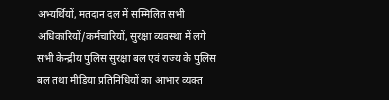अभ्यर्थियों, मतदान दल में सम्मिलित सभी अधिकारियों/कर्मचारियों, सुरक्षा व्यवस्था में लगे सभी केन्द्रीय पुलिस सुरक्षा बल एवं राज्य के पुलिस बल तथा मीडिया प्रतिनिधियों का आभार व्यक्त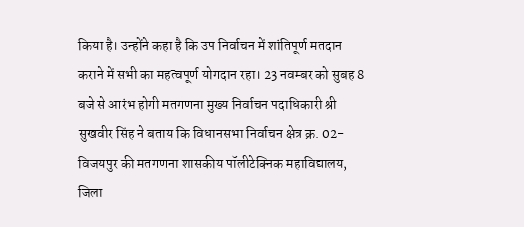किया है। उन्होंने कहा है कि उप निर्वाचन में शांतिपूर्ण मतदान कराने में सभी का महत्वपूर्ण योगदान रहा। 23 नवम्बर को सुबह 8 बजे से आरंभ होगी मतगणना मुख्य निर्वाचन पदाधिकारी श्री सुखवीर सिंह ने बताय कि विधानसभा निर्वाचन क्षेत्र क्र. 02-विजयपुर की मतगणना शासकीय पॉलीटेक्निक महाविद्यालय, जिला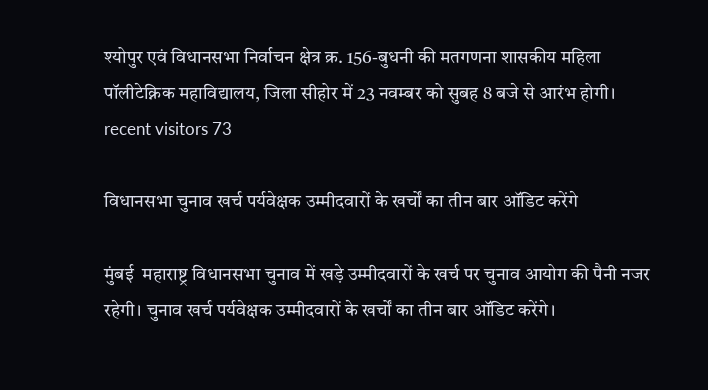श्योपुर एवं विधानसभा निर्वाचन क्षेत्र क्र. 156-बुधनी की मतगणना शासकीय महिला पॉलीटेक्निक महाविद्यालय, जिला सीहोर में 23 नवम्बर को सुबह 8 बजे से आरंभ होगी।   recent visitors 73

विधानसभा चुनाव खर्च पर्यवेक्षक उम्मीदवारों के खर्चों का तीन बार ऑडिट करेंगे

मुंबई  महाराष्ट्र विधानसभा चुनाव में खड़े उम्मीदवारों के खर्च पर चुनाव आयोग की पैनी नजर रहेगी। चुनाव खर्च पर्यवेक्षक उम्मीदवारों के खर्चों का तीन बार ऑडिट करेंगे।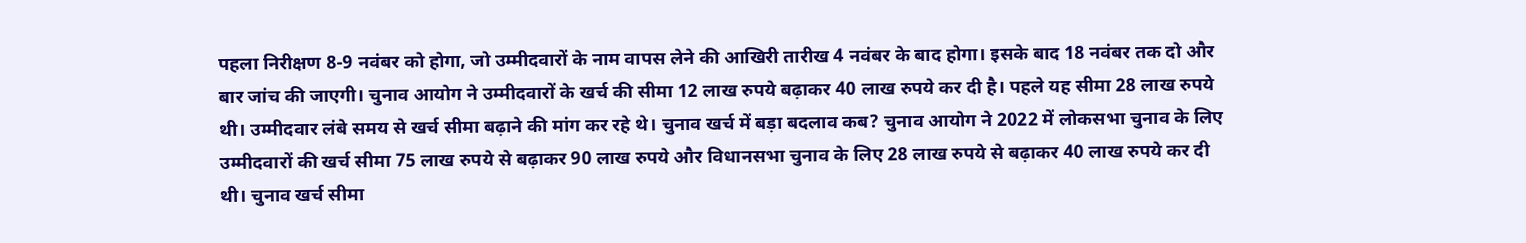पहला निरीक्षण 8-9 नवंबर को होगा, जो उम्मीदवारों के नाम वापस लेने की आखिरी तारीख 4 नवंबर के बाद होगा। इसके बाद 18 नवंबर तक दो और बार जांच की जाएगी। चुनाव आयोग ने उम्मीदवारों के खर्च की सीमा 12 लाख रुपये बढ़ाकर 40 लाख रुपये कर दी है। पहले यह सीमा 28 लाख रुपये थी। उम्मीदवार लंबे समय से खर्च सीमा बढ़ाने की मांग कर रहे थे। चुनाव खर्च में बड़ा बदलाव कब? चुनाव आयोग ने 2022 में लोकसभा चुनाव के लिए उम्मीदवारों की खर्च सीमा 75 लाख रुपये से बढ़ाकर 90 लाख रुपये और विधानसभा चुनाव के लिए 28 लाख रुपये से बढ़ाकर 40 लाख रुपये कर दी थी। चुनाव खर्च सीमा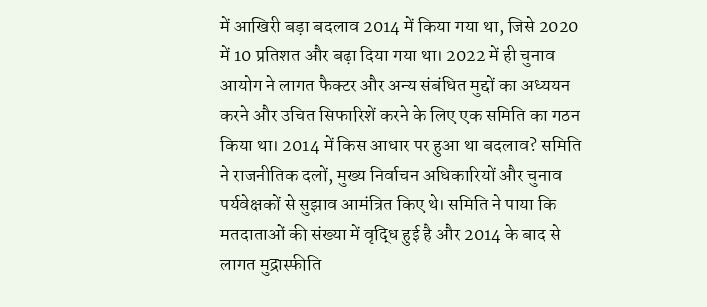में आखिरी बड़ा बदलाव 2014 में किया गया था, जिसे 2020 में 10 प्रतिशत और बढ़ा दिया गया था। 2022 में ही चुनाव आयोग ने लागत फैक्टर और अन्य संबंधित मुद्दों का अध्ययन करने और उचित सिफारिशें करने के लिए एक समिति का गठन किया था। 2014 में किस आधार पर हुआ था बदलाव? समिति ने राजनीतिक दलों, मुख्य निर्वाचन अधिकारियों और चुनाव पर्यवेक्षकों से सुझाव आमंत्रित किए थे। समिति ने पाया कि मतदाताओं की संख्या में वृद्धि हुई है और 2014 के बाद से लागत मुद्रास्फीति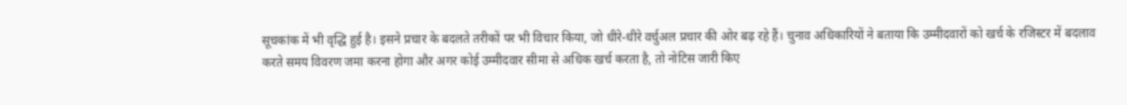सूचकांक में भी वृद्धि हुई है। इसने प्रचार के बदलते तरीकों पर भी विचार किया, जो धीरे-धीरे वर्चुअल प्रचार की ओर बढ़ रहे हैं। चुनाव अधिकारियों ने बताया कि उम्मीदवारों को खर्च के रजिस्टर में बदलाव करते समय विवरण जमा करना होगा और अगर कोई उम्मीदवार सीमा से अधिक खर्च करता है, तो नोटिस जारी किए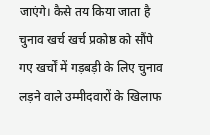जाएंगे। कैसे तय किया जाता है चुनाव खर्च खर्च प्रकोष्ठ को सौंपे गए खर्चों में गड़बड़ी के लिए चुनाव लड़ने वाले उम्मीदवारों के खिलाफ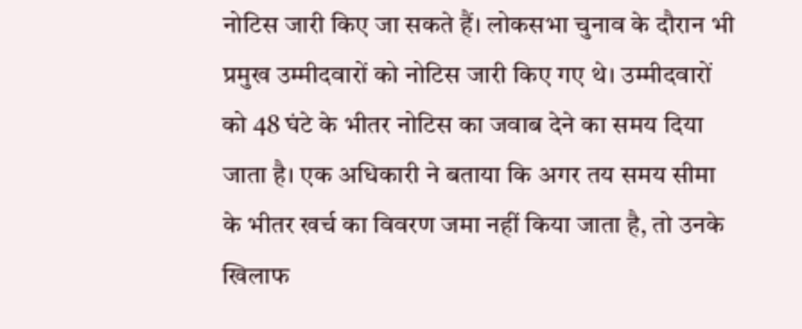नोटिस जारी किए जा सकते हैं। लोकसभा चुनाव के दौरान भी प्रमुख उम्मीदवारों को नोटिस जारी किए गए थे। उम्मीदवारों को 48 घंटे के भीतर नोटिस का जवाब देने का समय दिया जाता है। एक अधिकारी ने बताया कि अगर तय समय सीमा के भीतर खर्च का विवरण जमा नहीं किया जाता है, तो उनके खिलाफ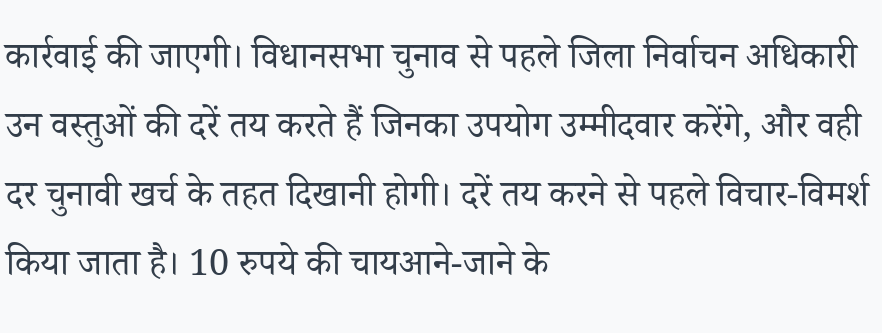कार्रवाई की जाएगी। विधानसभा चुनाव से पहले जिला निर्वाचन अधिकारी उन वस्तुओं की दरें तय करते हैं जिनका उपयोग उम्मीदवार करेंगे, और वही दर चुनावी खर्च के तहत दिखानी होगी। दरें तय करने से पहले विचार-विमर्श किया जाता है। 10 रुपये की चायआने-जाने के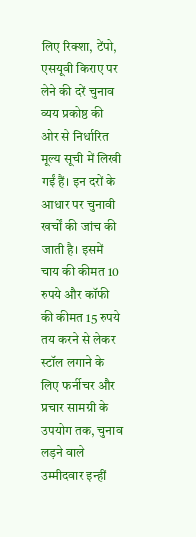लिए रिक्शा, टेंपो, एसयूवी किराए पर लेने की दरें चुनाव व्यय प्रकोष्ठ की ओर से निर्धारित मूल्य सूची में लिखी गईं हैं। इन दरों के आधार पर चुनावी खर्चों की जांच की जाती है। इसमें चाय की कीमत 10 रुपये और कॉफी की कीमत 15 रुपये तय करने से लेकर स्टॉल लगाने के लिए फर्नीचर और प्रचार सामग्री के उपयोग तक, चुनाव लड़ने वाले उम्मीदवार इन्हीं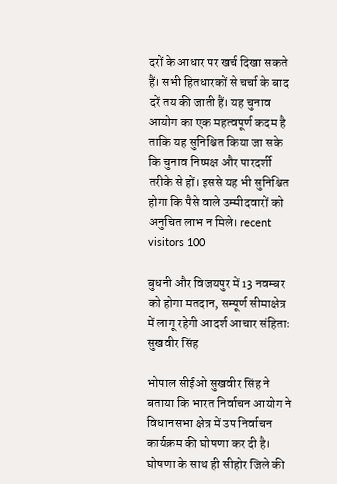दरों के आधार पर खर्च दिखा सकते हैं। सभी हितधारकों से चर्चा के बाद दरें तय की जाती हैं। यह चुनाव आयोग का एक महत्वपूर्ण कदम है ताकि यह सुनिश्चित किया जा सके कि चुनाव निष्पक्ष और पारदर्शी तरीके से हों। इससे यह भी सुनिश्चित होगा कि पैसे वाले उम्मीदवारों को अनुचित लाभ न मिले। recent visitors 100

बुधनी और विजयपुर में 13 नवम्बर को होगा मतदान, सम्पूर्ण सीमाक्षेत्र में लागू रहेगी आदर्श आचार संहिताः सुखवीर सिंह

भोपाल सीईओ सुखवीर सिंह ने बताया कि भारत निर्वाचन आयोग ने विधानसभा क्षेत्र में उप निर्वाचन कार्यक्रम की घोषणा कर दी है। घोषणा के साथ ही सीहोर जिले की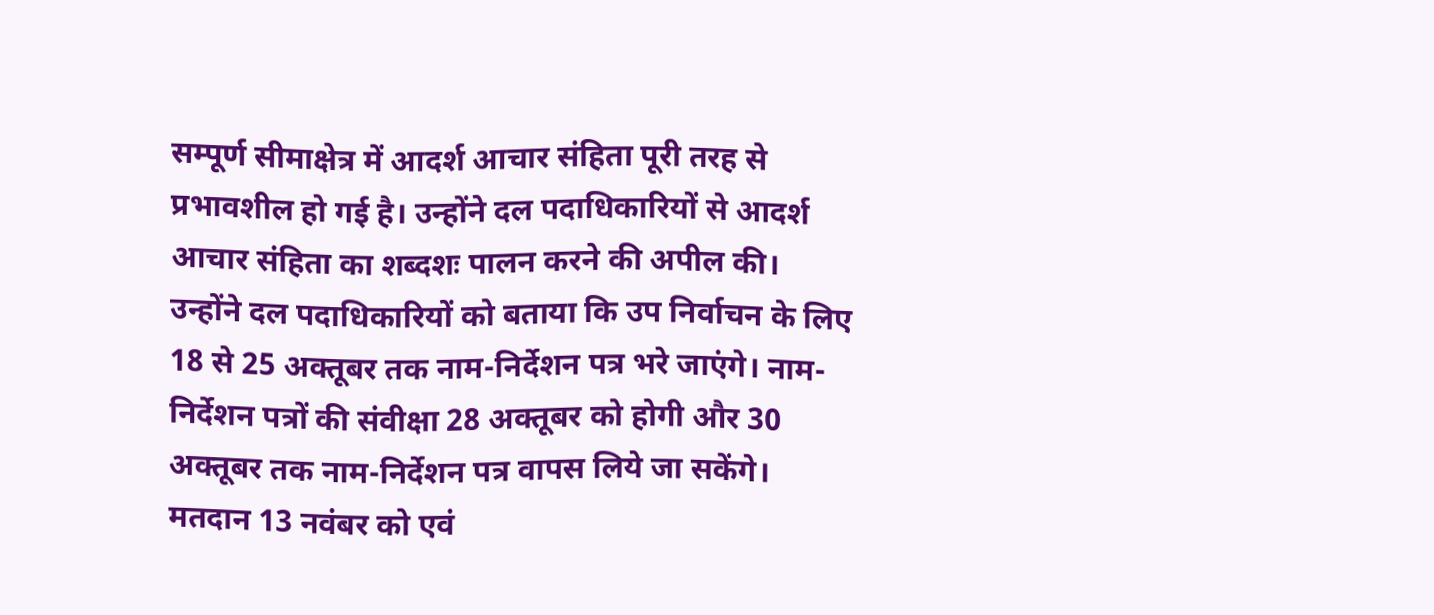सम्पूर्ण सीमाक्षेत्र में आदर्श आचार संहिता पूरी तरह से प्रभावशील हो गई है। उन्होंने दल पदाधिकारियों से आदर्श आचार संहिता का शब्दशः पालन करने की अपील की। उन्होंने दल पदाधिकारियों को बताया कि उप निर्वाचन के लिए 18 से 25 अक्तूबर तक नाम-निर्देशन पत्र भरे जाएंगे। नाम-निर्देशन पत्रों की संवीक्षा 28 अक्तूबर को होगी और 30 अक्तूबर तक नाम-निर्देशन पत्र वापस लिये जा सकेंगे। मतदान 13 नवंबर को एवं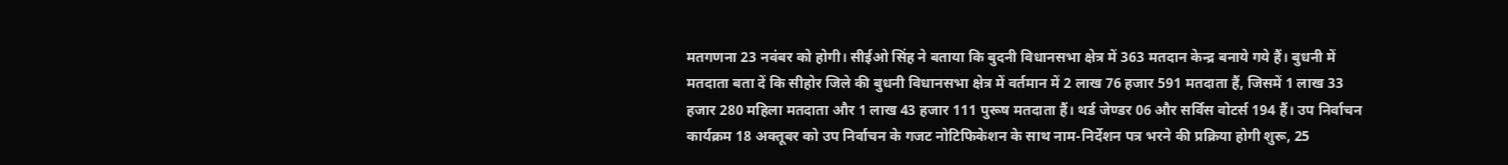मतगणना 23 नवंबर को होगी। सीईओ सिंह ने बताया कि बुदनी विधानसभा क्षेत्र में 363 मतदान केन्द्र बनाये गये हैं। बुधनी में मतदाता बता दें कि सीहोर जिले की बुधनी विधानसभा क्षेत्र में वर्तमान में 2 लाख 76 हजार 591 मतदाता हैं, जिसमें 1 लाख 33 हजार 280 महिला मतदाता और 1 लाख 43 हजार 111 पुरूष मतदाता हैं। थर्ड जेण्डर 06 और सर्विस वोटर्स 194 हैं। उप निर्वाचन कार्यक्रम 18 अक्तूबर को उप निर्वाचन के गजट नोटिफिकेशन के साथ नाम-निर्देशन पत्र भरने की प्रक्रिया होगी शुरू, 25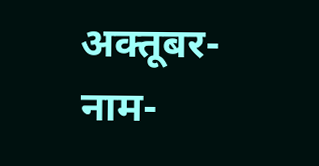अक्तूबर- नाम-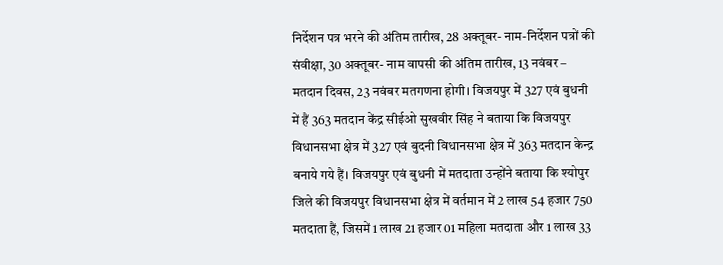निर्देशन पत्र भरने की अंतिम तारीख, 28 अक्तूबर- नाम-निर्देशन पत्रों की संवीक्षा, 30 अक्तूबर- नाम वापसी की अंतिम तारीख, 13 नवंबर – मतदान दिवस, 23 नवंबर मतगणना होगी। विजयपुर में 327 एवं बुधनी में हैं 363 मतदान केंद्र सीईओ सुखवीर सिंह ने बताया कि विजयपुर विधानसभा क्षेत्र में 327 एवं बुदनी विधानसभा क्षेत्र में 363 मतदान केन्द्र बनाये गये हैं। विजयपुर एवं बुधनी में मतदाता उन्होंने बताया कि श्योपुर जिले की विजयपुर विधानसभा क्षेत्र में वर्तमान में 2 लाख 54 हजार 750 मतदाता हैं, जिसमें 1 लाख 21 हजार 01 महिला मतदाता और 1 लाख 33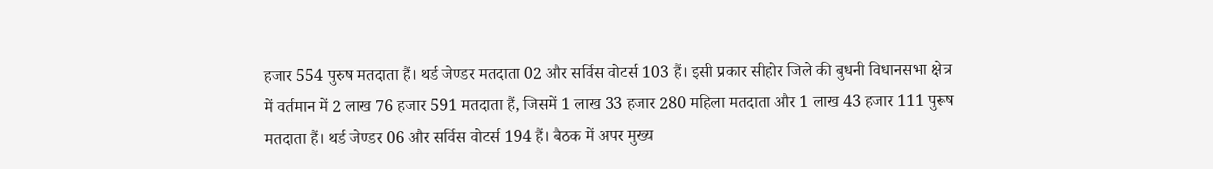हजार 554 पुरुष मतदाता हैं। थर्ड जेण्डर मतदाता 02 और सर्विस वोटर्स 103 हैं। इसी प्रकार सीहोर जिले की बुधनी विधानसभा क्षेत्र में वर्तमान में 2 लाख 76 हजार 591 मतदाता हैं, जिसमें 1 लाख 33 हजार 280 महिला मतदाता और 1 लाख 43 हजार 111 पुरूष मतदाता हैं। थर्ड जेण्डर 06 और सर्विस वोटर्स 194 हैं। बैठक में अपर मुख्य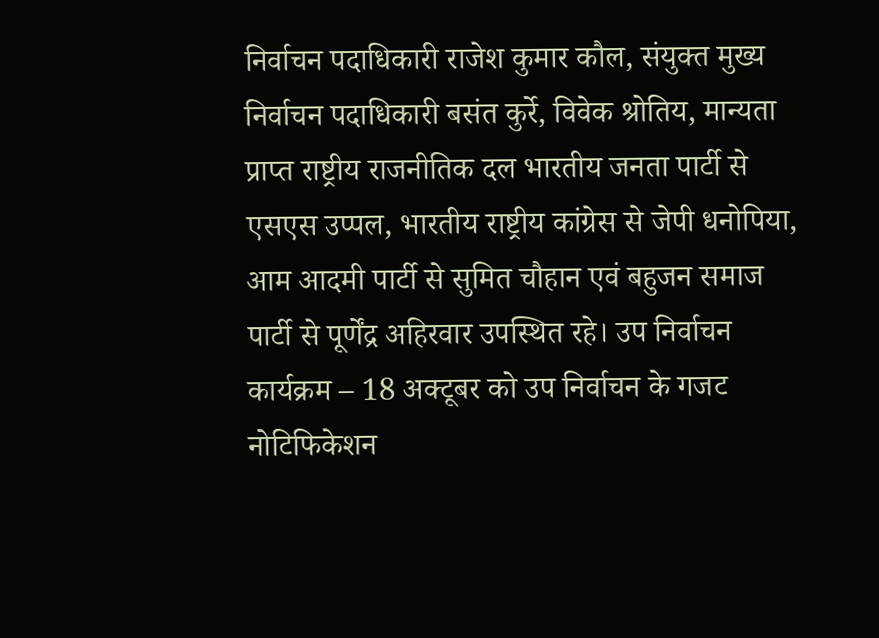निर्वाचन पदाधिकारी राजेश कुमार कौल, संयुक्त मुख्य निर्वाचन पदाधिकारी बसंत कुर्रे, विवेक श्रोतिय, मान्यता प्राप्त राष्ट्रीय राजनीतिक दल भारतीय जनता पार्टी से एसएस उप्पल, भारतीय राष्ट्रीय कांग्रेस से जेपी धनोपिया, आम आदमी पार्टी से सुमित चौहान एवं बहुजन समाज पार्टी से पूर्णेंद्र अहिरवार उपस्थित रहे। उप निर्वाचन कार्यक्रम – 18 अक्टूबर को उप निर्वाचन के गजट नोटिफिकेशन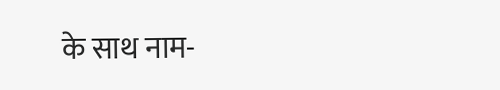के साथ नाम-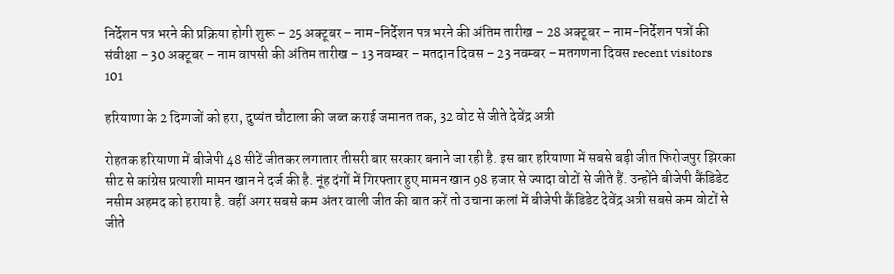निर्देशन पत्र भरने की प्रक्रिया होगी शुरू – 25 अक्टूबर – नाम-निर्देशन पत्र भरने की अंतिम तारीख – 28 अक्टूबर – नाम-निर्देशन पत्रों की संवीक्षा – 30 अक्टूबर – नाम वापसी की अंतिम तारीख – 13 नवम्बर – मतदान दिवस – 23 नवम्बर – मतगणना दिवस recent visitors 101

हरियाणा के 2 दिग्गजों को हरा, दुष्यंत चौटाला की जब्त कराई जमानत तक, 32 वोट से जीते देवेंद्र अत्री

रोहतक हरियाणा में बीजेपी 48 सीटें जीतकर लगातार तीसरी बार सरकार बनाने जा रही है. इस बार हरियाणा में सबसे बड़ी जीत फिरोजपुर झिरका सीट से कांग्रेस प्रत्याशी मामन खान ने दर्ज की है. नूंह दंगों में गिरफ्तार हुए मामन खान 98 हजार से ज्यादा वोटों से जीते हैं. उन्होंने बीजेपी कैंडिडेट नसीम अहमद को हराया है. वहीं अगर सबसे कम अंतर वाली जीत की बात करें तो उचाना कलां में बीजेपी कैंडिडेट देवेंद्र अत्री सबसे कम वोटों से जीते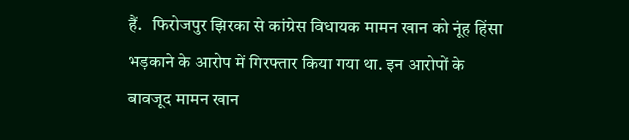हैं.   फिरोजपुर झिरका से कांग्रेस विधायक मामन खान को नूंह हिंसा भड़काने के आरोप में गिरफ्तार किया गया था. इन आरोपों के बावजूद मामन खान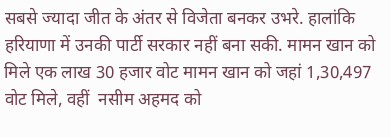सबसे ज्यादा जीत के अंतर से विजेता बनकर उभरे. हालांकि हरियाणा में उनकी पार्टी सरकार नहीं बना सकी. मामन खान को मिले एक लाख 30 हजार वोट मामन खान को जहां 1,30,497 वोट मिले, वहीं  नसीम अहमद को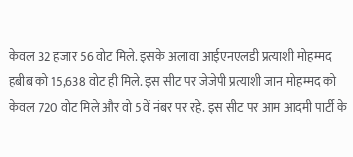केवल 32 हजार 56 वोट मिले. इसके अलावा आईएनएलडी प्रत्याशी मोहम्मद हबीब को 15,638 वोट ही मिले. इस सीट पर जेजेपी प्रत्याशी जान मोहम्मद को केवल 720 वोट मिले और वो 5वें नंबर पर रहे. इस सीट पर आम आदमी पार्टी के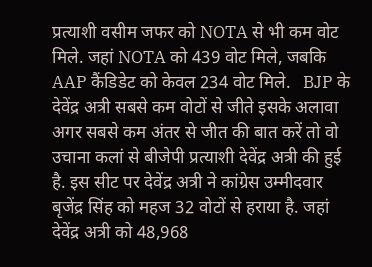प्रत्याशी वसीम जफर को NOTA से भी कम वोट मिले. जहां NOTA को 439 वोट मिले, जबकि AAP कैंडिडेट को केवल 234 वोट मिले.   BJP के देवेंद्र अत्री सबसे कम वोटों से जीते इसके अलावा अगर सबसे कम अंतर से जीत की बात करें तो वो उचाना कलां से बीजेपी प्रत्याशी देवेंद्र अत्री की हुई है. इस सीट पर देवेंद्र अत्री ने कांग्रेस उम्मीदवार बृजेंद्र सिंह को महज 32 वोटों से हराया है. जहां देवेंद्र अत्री को 48,968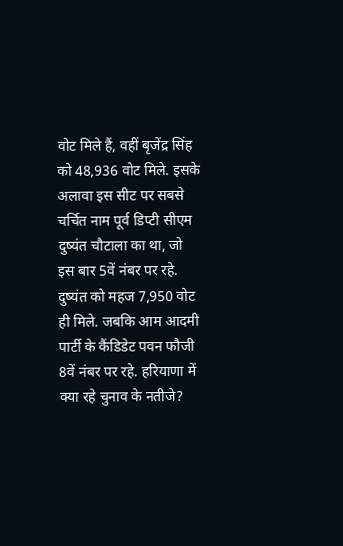वोट मिले हैं, वहीं बृजेंद्र सिंह को 48,936 वोट मिले. इसके अलावा इस सीट पर सबसे चर्चित नाम पूर्व डिप्टी सीएम दुष्यंत चौटाला का था, जो इस बार 5वें नंबर पर रहे. दुष्यंत को महज 7,950 वोट ही मिले. जबकि आम आदमी पार्टी के कैंडिडेट पवन फौजी 8वें नंबर पर रहे. हरियाणा में क्या रहे चुनाव के नतीजे?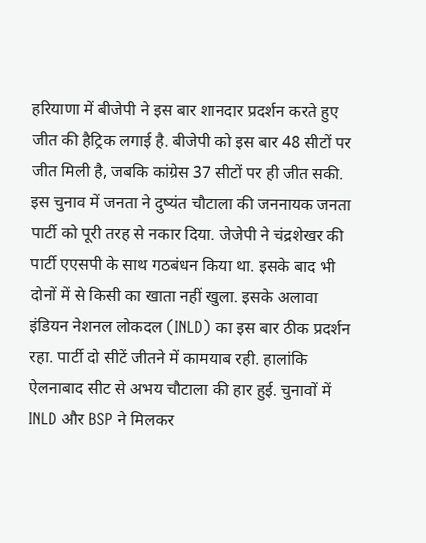हरियाणा में बीजेपी ने इस बार शानदार प्रदर्शन करते हुए जीत की हैट्रिक लगाई है. बीजेपी को इस बार 48 सीटों पर जीत मिली है, जबकि कांग्रेस 37 सीटों पर ही जीत सकी. इस चुनाव में जनता ने दुष्यंत चौटाला की जननायक जनता पार्टी को पूरी तरह से नकार दिया. जेजेपी ने चंद्रशेखर की पार्टी एएसपी के साथ गठबंधन किया था. इसके बाद भी दोनों में से किसी का खाता नहीं खुला. इसके अलावा इंडियन नेशनल लोकदल (INLD) का इस बार ठीक प्रदर्शन रहा. पार्टी दो सीटें जीतने में कामयाब रही. हालांकि ऐलनाबाद सीट से अभय चौटाला की हार हुई. चुनावों में INLD और BSP ने मिलकर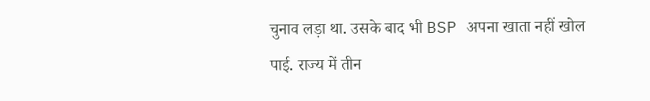चुनाव लड़ा था. उसके बाद भी BSP अपना खाता नहीं खोल पाई. राज्य में तीन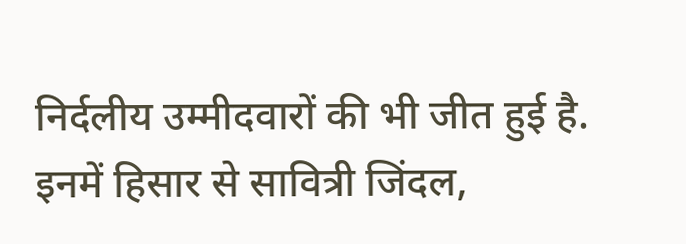निर्दलीय उम्मीदवारों की भी जीत हुई है. इनमें हिसार से सावित्री जिंदल,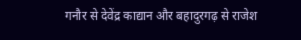गनौर से देवेंद्र काद्यान और बहादुरगढ़ से राजेश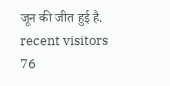जून की जीत हुई है.   recent visitors 76